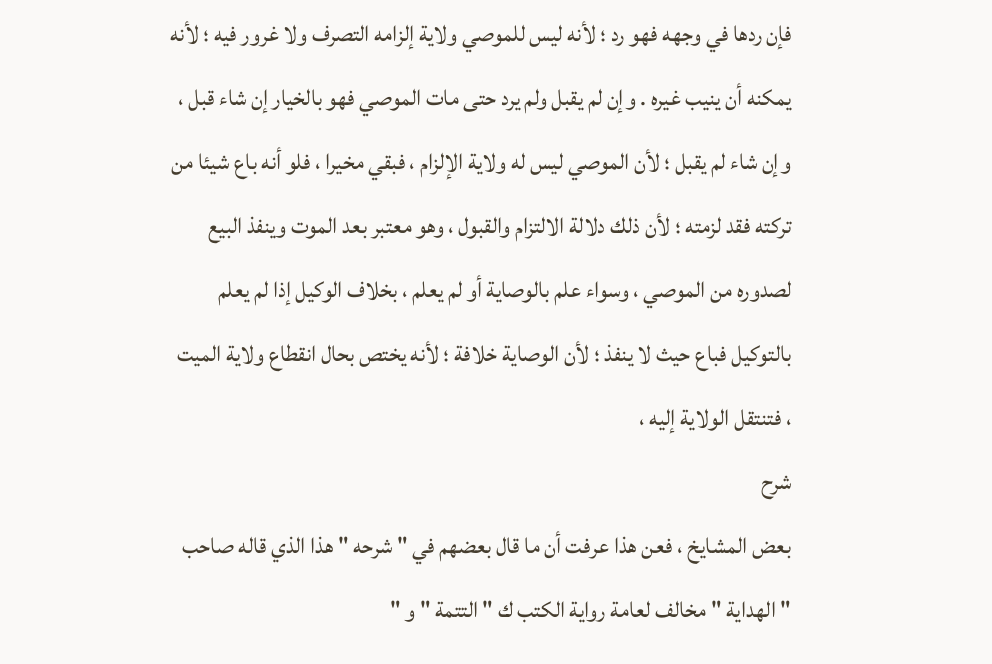فإن ردها في وجهه فهو رد ؛ لأنه ليس للموصي ولاية إلزامه التصرف ولا غرور فيه ؛ لأنه يمكنه أن ينيب غيره . وإن لم يقبل ولم يرد حتى مات الموصي فهو بالخيار إن شاء قبل ، وإن شاء لم يقبل ؛ لأن الموصي ليس له ولاية الإلزام ، فبقي مخيرا ، فلو أنه باع شيئا من تركته فقد لزمته ؛ لأن ذلك دلالة الالتزام والقبول ، وهو معتبر بعد الموت وينفذ البيع لصدوره من الموصي ، وسواء علم بالوصاية أو لم يعلم ، بخلاف الوكيل إذا لم يعلم بالتوكيل فباع حيث لا ينفذ ؛ لأن الوصاية خلافة ؛ لأنه يختص بحال انقطاع ولاية الميت ، فتنتقل الولاية إليه ،
شرح
بعض المشايخ ، فعن هذا عرفت أن ما قال بعضهم في " شرحه " هذا الذي قاله صاحب " الهداية " مخالف لعامة رواية الكتب ك " التتمة " و "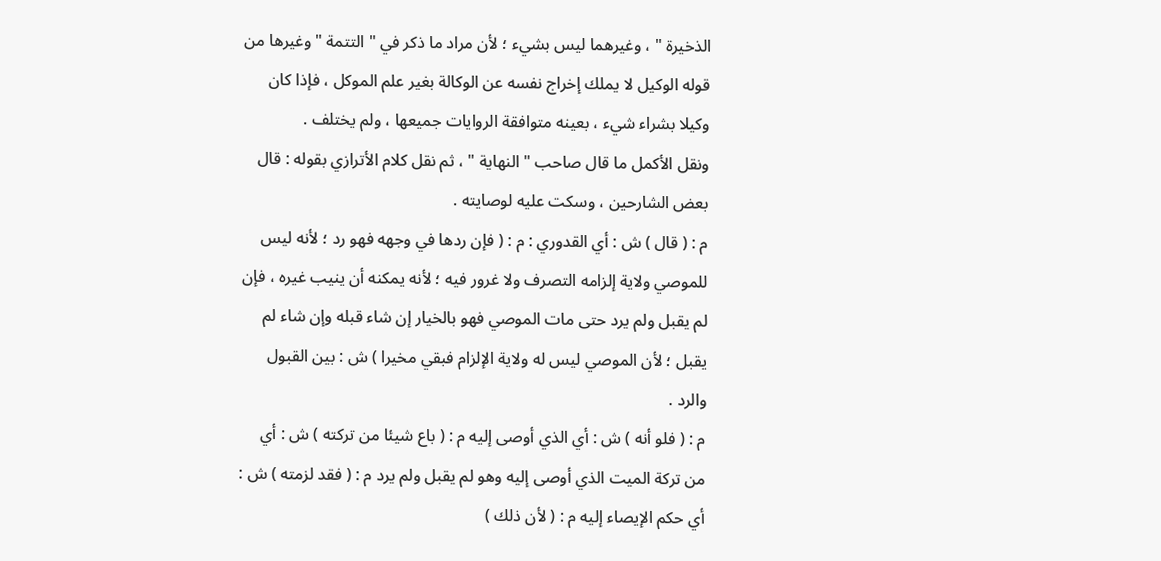الذخيرة " ، وغيرهما ليس بشيء ؛ لأن مراد ما ذكر في " التتمة " وغيرها من قوله الوكيل لا يملك إخراج نفسه عن الوكالة بغير علم الموكل ، فإذا كان وكيلا بشراء شيء ، بعينه متوافقة الروايات جميعها ، ولم يختلف .
ونقل الأكمل ما قال صاحب " النهاية " ، ثم نقل كلام الأترازي بقوله : قال بعض الشارحين ، وسكت عليه لوصايته .
م : ( قال ) ش : أي القدوري : م : ( فإن ردها في وجهه فهو رد ؛ لأنه ليس للموصي ولاية إلزامه التصرف ولا غرور فيه ؛ لأنه يمكنه أن ينيب غيره ، فإن لم يقبل ولم يرد حتى مات الموصي فهو بالخيار إن شاء قبله وإن شاء لم يقبل ؛ لأن الموصي ليس له ولاية الإلزام فبقي مخيرا ) ش : بين القبول والرد .
م : ( فلو أنه ) ش : أي الذي أوصى إليه م : ( باع شيئا من تركته ) ش : أي من تركة الميت الذي أوصى إليه وهو لم يقبل ولم يرد م : ( فقد لزمته ) ش : أي حكم الإيصاء إليه م : ( لأن ذلك )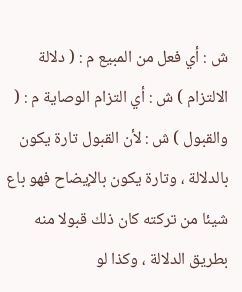ش : أي فعل من المبيع م : ( دلالة الالتزام ) ش : أي التزام الوصاية م : ( والقبول ) ش : لأن القبول تارة يكون بالدلالة ، وتارة يكون بالإيضاح فهو باع شيئا من تركته كان ذلك قبولا منه بطريق الدلالة ، وكذا لو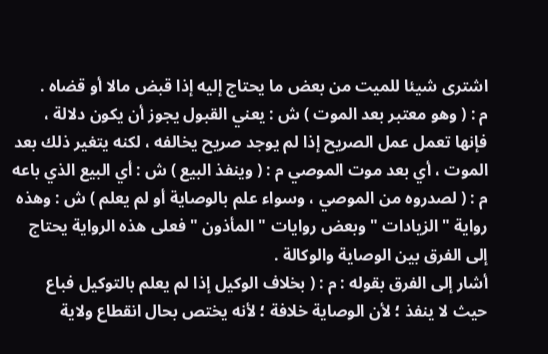اشترى شيئا للميت من بعض ما يحتاج إليه إذا قبض مالا أو قضاه .
م : ( وهو معتبر بعد الموت ) ش : يعني القبول يجوز أن يكون دلالة ، فإنها تعمل عمل الصريح إذا لم يوجد صريح يخالفه ، لكنه يتغير ذلك بعد الموت ، أي بعد موت الموصي م : ( وينفذ البيع ) ش : أي البيع الذي باعه م : ( لصدروه من الموصي ، وسواء علم بالوصاية أو لم يعلم ) ش : وهذه رواية " الزيادات " وبعض روايات " المأذون " فعلى هذه الرواية يحتاج إلى الفرق بين الوصاية والوكالة .
أشار إلى الفرق بقوله : م : ( بخلاف الوكيل إذا لم يعلم بالتوكيل فباع حيث لا ينفذ ؛ لأن الوصاية خلافة ؛ لأنه يختص بحال انقطاع ولاية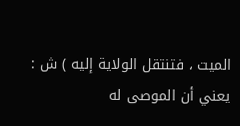الميت ، فتنتقل الولاية إليه ) ش : يعني أن الموصى له